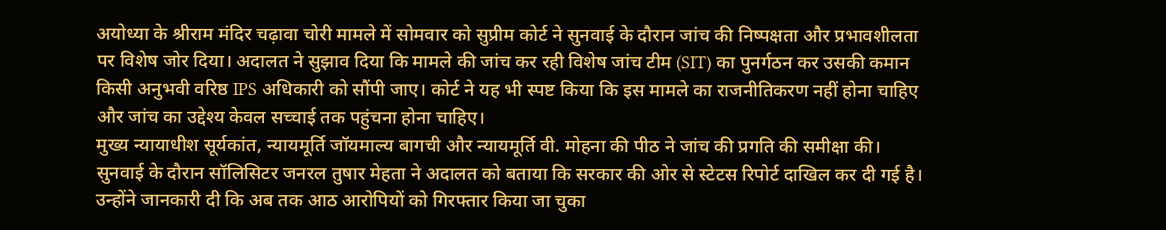अयोध्या के श्रीराम मंदिर चढ़ावा चोरी मामले में सोमवार को सुप्रीम कोर्ट ने सुनवाई के दौरान जांच की निष्पक्षता और प्रभावशीलता पर विशेष जोर दिया। अदालत ने सुझाव दिया कि मामले की जांच कर रही विशेष जांच टीम (SIT) का पुनर्गठन कर उसकी कमान किसी अनुभवी वरिष्ठ IPS अधिकारी को सौंपी जाए। कोर्ट ने यह भी स्पष्ट किया कि इस मामले का राजनीतिकरण नहीं होना चाहिए और जांच का उद्देश्य केवल सच्चाई तक पहुंचना होना चाहिए।
मुख्य न्यायाधीश सूर्यकांत, न्यायमूर्ति जॉयमाल्य बागची और न्यायमूर्ति वी. मोहना की पीठ ने जांच की प्रगति की समीक्षा की। सुनवाई के दौरान सॉलिसिटर जनरल तुषार मेहता ने अदालत को बताया कि सरकार की ओर से स्टेटस रिपोर्ट दाखिल कर दी गई है। उन्होंने जानकारी दी कि अब तक आठ आरोपियों को गिरफ्तार किया जा चुका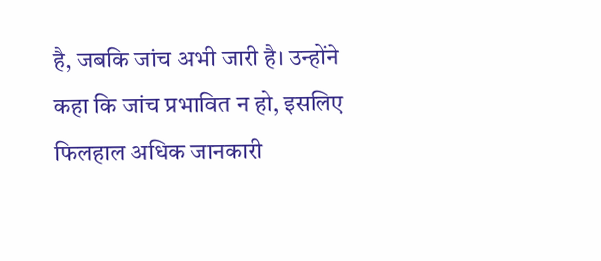है, जबकि जांच अभी जारी है। उन्होंने कहा कि जांच प्रभावित न हो, इसलिए फिलहाल अधिक जानकारी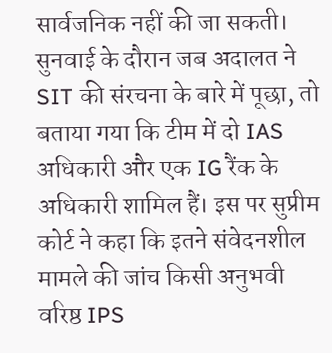सार्वजनिक नहीं की जा सकती।
सुनवाई के दौरान जब अदालत ने SIT की संरचना के बारे में पूछा, तो बताया गया कि टीम में दो IAS अधिकारी और एक IG रैंक के अधिकारी शामिल हैं। इस पर सुप्रीम कोर्ट ने कहा कि इतने संवेदनशील मामले की जांच किसी अनुभवी वरिष्ठ IPS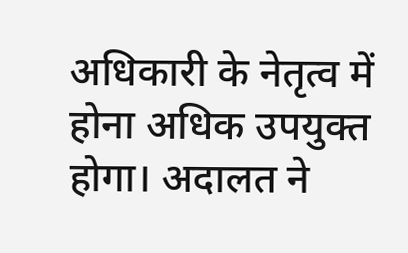अधिकारी के नेतृत्व में होना अधिक उपयुक्त होगा। अदालत ने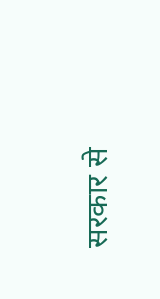सरकार से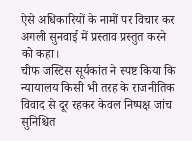ऐसे अधिकारियों के नामों पर विचार कर अगली सुनवाई में प्रस्ताव प्रस्तुत करने को कहा।
चीफ जस्टिस सूर्यकांत ने स्पष्ट किया कि न्यायालय किसी भी तरह के राजनीतिक विवाद से दूर रहकर केवल निष्पक्ष जांच सुनिश्चित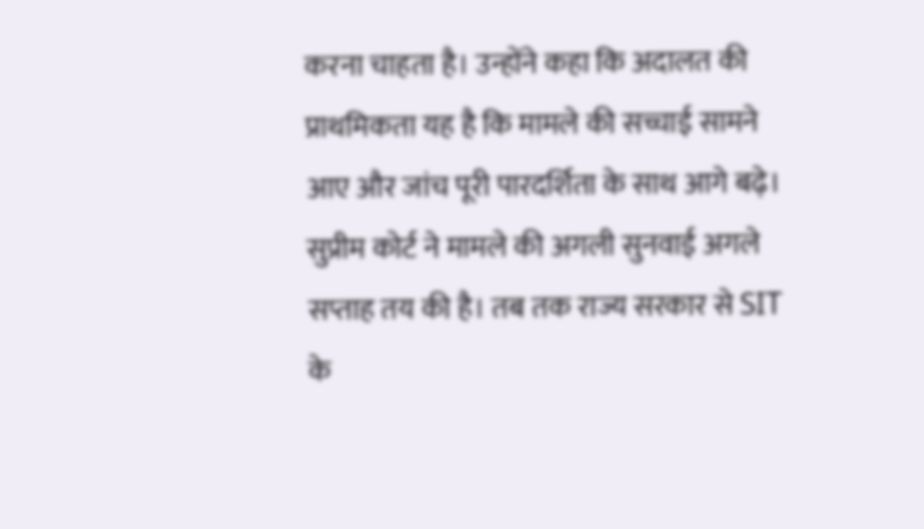करना चाहता है। उन्होंने कहा कि अदालत की प्राथमिकता यह है कि मामले की सच्चाई सामने आए और जांच पूरी पारदर्शिता के साथ आगे बढ़े।
सुप्रीम कोर्ट ने मामले की अगली सुनवाई अगले सप्ताह तय की है। तब तक राज्य सरकार से SIT के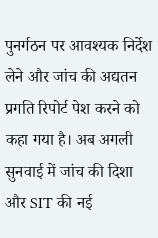पुनर्गठन पर आवश्यक निर्देश लेने और जांच की अद्यतन प्रगति रिपोर्ट पेश करने को कहा गया है। अब अगली सुनवाई में जांच की दिशा और SIT की नई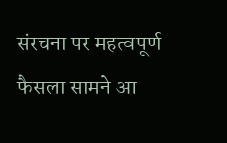संरचना पर महत्वपूर्ण फैसला सामने आ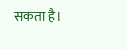सकता है।